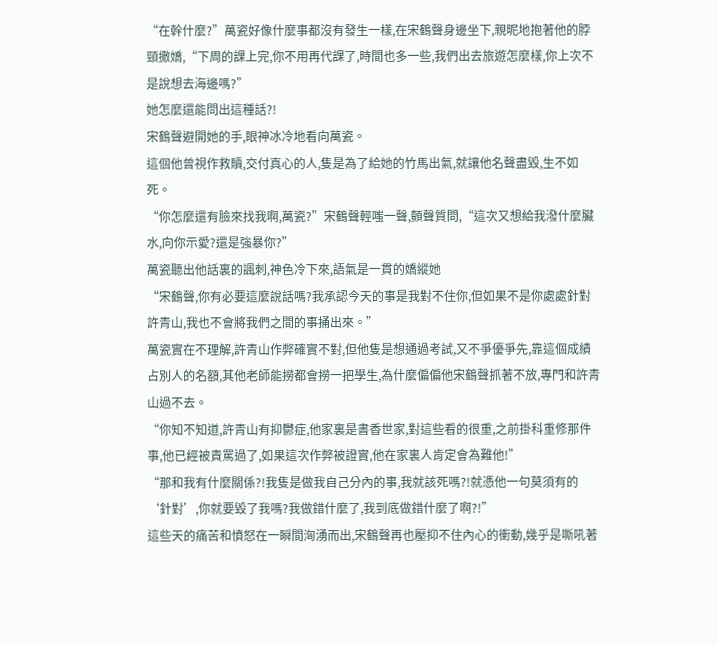“在幹什麼?”萬瓷好像什麼事都沒有發生一樣,在宋鶴聲身邊坐下,親昵地抱著他的脖頸撒嬌,“下周的課上完,你不用再代課了,時間也多一些,我們出去旅遊怎麼樣,你上次不是說想去海邊嗎?”
她怎麼還能問出這種話?!
宋鶴聲避開她的手,眼神冰冷地看向萬瓷。
這個他曾視作救贖,交付真心的人,隻是為了給她的竹馬出氣,就讓他名聲盡毀,生不如死。
“你怎麼還有臉來找我啊,萬瓷?”宋鶴聲輕嗤一聲,顫聲質問,“這次又想給我潑什麼臟水,向你示愛?還是強暴你?”
萬瓷聽出他話裏的諷刺,神色冷下來,語氣是一貫的嬌縱她
“宋鶴聲,你有必要這麼說話嗎?我承認今天的事是我對不住你,但如果不是你處處針對許青山,我也不會將我們之間的事捅出來。”
萬瓷實在不理解,許青山作弊確實不對,但他隻是想通過考試,又不爭優爭先,靠這個成績占別人的名額,其他老師能撈都會撈一把學生,為什麼偏偏他宋鶴聲抓著不放,專門和許青山過不去。
“你知不知道,許青山有抑鬱症,他家裏是書香世家,對這些看的很重,之前掛科重修那件事,他已經被責罵過了,如果這次作弊被證實,他在家裏人肯定會為難他!”
“那和我有什麼關係?!我隻是做我自己分內的事,我就該死嗎?!就憑他一句莫須有的‘針對’,你就要毀了我嗎?我做錯什麼了,我到底做錯什麼了啊?!”
這些天的痛苦和憤怒在一瞬間洶湧而出,宋鶴聲再也壓抑不住內心的衝動,幾乎是嘶吼著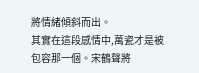將情緒傾斜而出。
其實在這段感情中,萬瓷才是被包容那一個。宋鶴聲將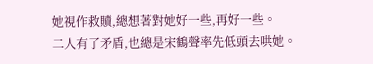她視作救贖,總想著對她好一些,再好一些。
二人有了矛盾,也總是宋鶴聲率先低頭去哄她。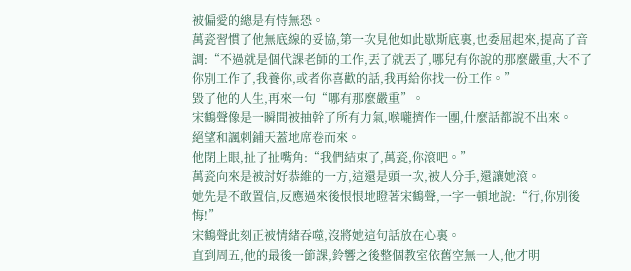被偏愛的總是有恃無恐。
萬瓷習慣了他無底線的妥協,第一次見他如此歇斯底裏,也委屈起來,提高了音調:“不過就是個代課老師的工作,丟了就丟了,哪兒有你說的那麼嚴重,大不了你別工作了,我養你,或者你喜歡的話,我再給你找一份工作。”
毀了他的人生,再來一句“哪有那麼嚴重”。
宋鶴聲像是一瞬間被抽幹了所有力氣,喉嚨擠作一團,什麼話都說不出來。
絕望和諷刺鋪天蓋地席卷而來。
他閉上眼,扯了扯嘴角:“我們結束了,萬瓷,你滾吧。”
萬瓷向來是被討好恭維的一方,這還是頭一次,被人分手,還讓她滾。
她先是不敢置信,反應過來後恨恨地瞪著宋鶴聲,一字一頓地說:“行,你別後悔!”
宋鶴聲此刻正被情緒吞噬,沒將她這句話放在心裏。
直到周五,他的最後一節課,鈴響之後整個教室依舊空無一人,他才明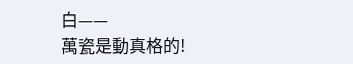白——
萬瓷是動真格的!